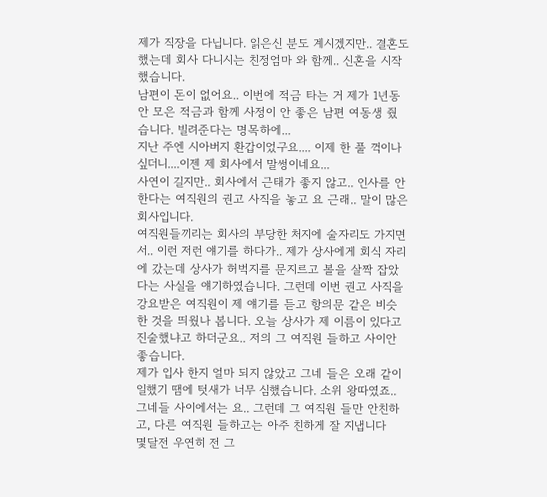제가 직장을 다닙니다. 읽은신 분도 계시겠지만.. 결혼도 했는데 회사 다니시는 친정엄마 와 함께.. 신혼을 시작했습니다.
남편이 돈이 없어요.. 이번에 적금 타는 거 제가 1년동안 모은 적금과 함께 사정이 안 좋은 남편 여동생 줬습니다. 빌려준다는 명목하에...
지난 주엔 시아버지 환갑이었구요.... 이제 한 풀 꺽이나 싶더니....이젠 제 회사에서 말썽이네요...
사연이 길지만.. 회사에서 근태가 좋지 않고.. 인사를 안 한다는 여직원의 권고 사직을 놓고 요 근래.. 말이 많은 회사입니다.
여직원들끼리는 회사의 부당한 처지에 술자리도 가지면서.. 이런 저런 얘기를 하다가.. 제가 상사에게 회식 자리에 갔는데 상사가 허벅지를 문지르고 볼을 살짝 잡았다는 사실을 얘기하였습니다. 그런데 이번 권고 사직을 강요받은 여직원이 제 얘기를 듣고 항의문 같은 비슷한 것을 띄웠나 봅니다. 오늘 상사가 제 이름이 있다고 진술했냐고 하더군요.. 저의 그 여직원 들하고 사이안 좋습니다.
제가 입사 한지 얼마 되지 않았고 그네 들은 오래 같이 일했기 땜에 텃새가 너무 심했습니다. 소위 왕따였죠.. 그네들 사이에서는 요.. 그런데 그 여직원 들만 안친하고, 다른 여직원 들하고는 아주 친하게 잘 지냅니다
몇달전 우연히 전 그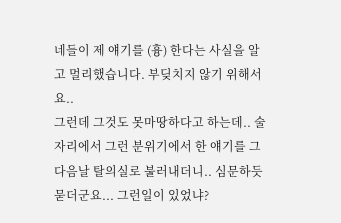네들이 제 얘기를 (흉) 한다는 사실을 알고 멀리했습니다. 부딪치지 않기 위해서요..
그런데 그것도 못마땅하다고 하는데.. 술자리에서 그런 분위기에서 한 얘기를 그 다음날 탈의실로 불러내더니.. 심문하듯 묻더군요... 그런일이 있었냐?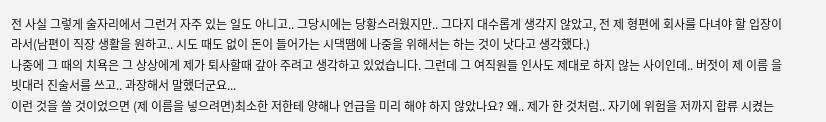전 사실 그렇게 술자리에서 그런거 자주 있는 일도 아니고.. 그당시에는 당황스러웠지만.. 그다지 대수롭게 생각지 않았고, 전 제 형편에 회사를 다녀야 할 입장이라서(남편이 직장 생활을 원하고.. 시도 때도 없이 돈이 들어가는 시댁땜에 나중을 위해서는 하는 것이 낫다고 생각했다.)
나중에 그 때의 치욕은 그 상상에게 제가 퇴사할때 갚아 주려고 생각하고 있었습니다. 그런데 그 여직원들 인사도 제대로 하지 않는 사이인데.. 버젓이 제 이름 을 빗대러 진술서를 쓰고.. 과장해서 말했더군요...
이런 것을 쓸 것이었으면 (제 이름을 넣으려면)최소한 저한테 양해나 언급을 미리 해야 하지 않았나요? 왜.. 제가 한 것처럼.. 자기에 위험을 저까지 합류 시켰는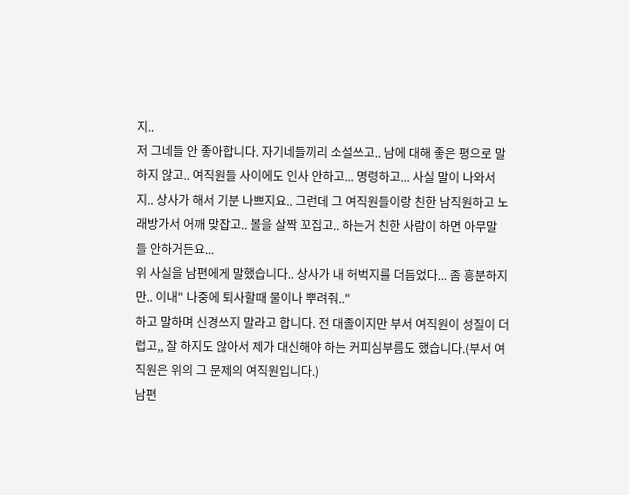지..
저 그네들 안 좋아합니다. 자기네들끼리 소설쓰고.. 남에 대해 좋은 평으로 말하지 않고.. 여직원들 사이에도 인사 안하고... 명령하고... 사실 말이 나와서지.. 상사가 해서 기분 나쁘지요.. 그런데 그 여직원들이랑 친한 남직원하고 노래방가서 어깨 맞잡고.. 볼을 살짝 꼬집고.. 하는거 친한 사람이 하면 아무말 들 안하거든요...
위 사실을 남편에게 말했습니다.. 상사가 내 허벅지를 더듬었다... 좀 흥분하지만.. 이내" 나중에 퇴사할때 물이나 뿌려줘.."
하고 말하며 신경쓰지 말라고 합니다. 전 대졸이지만 부서 여직원이 성질이 더럽고,, 잘 하지도 않아서 제가 대신해야 하는 커피심부름도 했습니다.(부서 여직원은 위의 그 문제의 여직원입니다.)
남편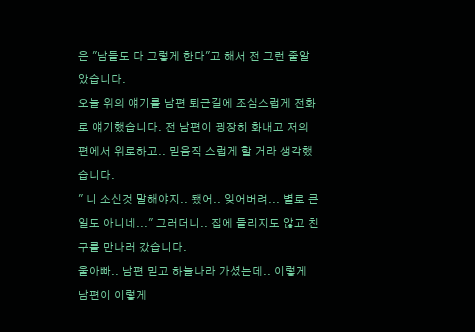은 "남들도 다 그렇게 한다"고 해서 전 그런 줄알았습니다.
오늘 위의 얘기를 남편 퇴근길에 조심스럽게 전화로 얘기했습니다. 전 남편이 굉장히 화내고 저의 편에서 위로하고.. 믿음직 스럽게 할 거라 생각했습니다.
" 니 소신것 말해야지.. 됐어.. 잊어버려... 별로 큰일도 아니네..." 그러더니.. 집에 들리지도 않고 친구를 만나러 갔습니다.
울아빠.. 남편 믿고 하늘나라 가셨는데.. 이렇게 남편이 이렇게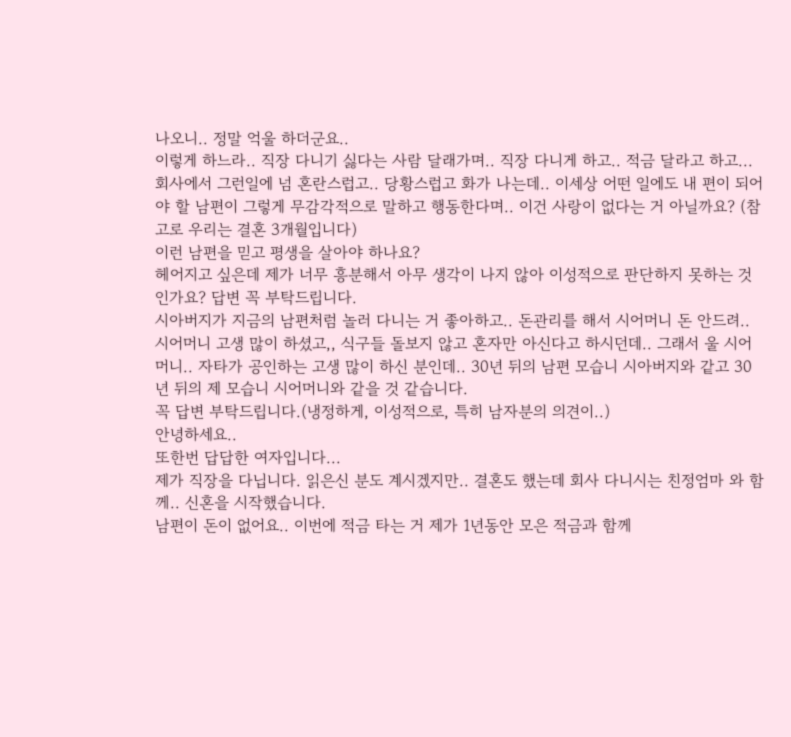나오니.. 정말 억울 하더군요..
이렇게 하느라.. 직장 다니기 싫다는 사람 달래가며.. 직장 다니게 하고.. 적금 달라고 하고...
회사에서 그런일에 넘 혼란스럽고.. 당황스럽고 화가 나는데.. 이세상 어떤 일에도 내 편이 되어야 할 남편이 그렇게 무감각적으로 말하고 행동한다며.. 이건 사랑이 없다는 거 아닐까요? (참고로 우리는 결혼 3개월입니다)
이런 남편을 믿고 평생을 살아야 하나요?
헤어지고 싶은데 제가 너무 흥분해서 아무 생각이 나지 않아 이성적으로 판단하지 못하는 것인가요? 답변 꼭 부탁드립니다.
시아버지가 지금의 남편처럼 놀러 다니는 거 좋아하고.. 돈관리를 해서 시어머니 돈 안드려.. 시어머니 고생 많이 하셨고,, 식구들 돌보지 않고 혼자만 아신다고 하시던데.. 그래서 울 시어머니.. 자타가 공인하는 고생 많이 하신 분인데.. 30년 뒤의 남편 모습니 시아버지와 같고 30년 뒤의 제 모습니 시어머니와 같을 것 같습니다.
꼭 답변 부탁드립니다.(냉정하게, 이성적으로, 특히 남자분의 의견이..)
안녕하세요..
또한번 답답한 여자입니다...
제가 직장을 다닙니다. 읽은신 분도 계시겠지만.. 결혼도 했는데 회사 다니시는 친정엄마 와 함께.. 신혼을 시작했습니다.
남편이 돈이 없어요.. 이번에 적금 타는 거 제가 1년동안 모은 적금과 함께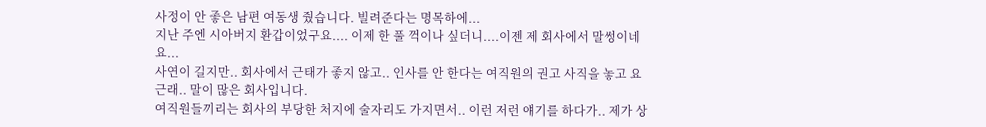사정이 안 좋은 남편 여동생 줬습니다. 빌려준다는 명목하에...
지난 주엔 시아버지 환갑이었구요.... 이제 한 풀 꺽이나 싶더니....이젠 제 회사에서 말썽이네요...
사연이 길지만.. 회사에서 근태가 좋지 않고.. 인사를 안 한다는 여직원의 권고 사직을 놓고 요 근래.. 말이 많은 회사입니다.
여직원들끼리는 회사의 부당한 처지에 술자리도 가지면서.. 이런 저런 얘기를 하다가.. 제가 상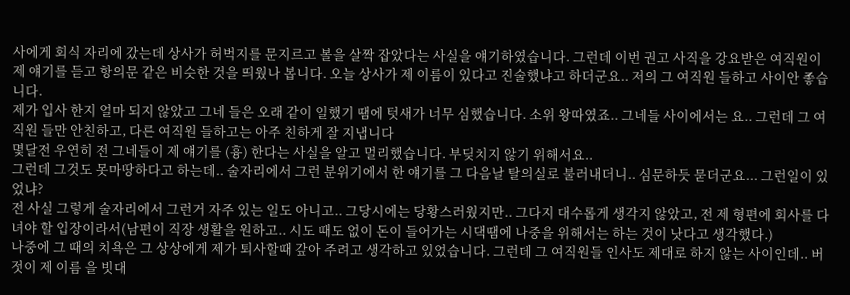사에게 회식 자리에 갔는데 상사가 허벅지를 문지르고 볼을 살짝 잡았다는 사실을 얘기하였습니다. 그런데 이번 권고 사직을 강요받은 여직원이 제 얘기를 듣고 항의문 같은 비슷한 것을 띄웠나 봅니다. 오늘 상사가 제 이름이 있다고 진술했냐고 하더군요.. 저의 그 여직원 들하고 사이안 좋습니다.
제가 입사 한지 얼마 되지 않았고 그네 들은 오래 같이 일했기 땜에 텃새가 너무 심했습니다. 소위 왕따였죠.. 그네들 사이에서는 요.. 그런데 그 여직원 들만 안친하고, 다른 여직원 들하고는 아주 친하게 잘 지냅니다
몇달전 우연히 전 그네들이 제 얘기를 (흉) 한다는 사실을 알고 멀리했습니다. 부딪치지 않기 위해서요..
그런데 그것도 못마땅하다고 하는데.. 술자리에서 그런 분위기에서 한 얘기를 그 다음날 탈의실로 불러내더니.. 심문하듯 묻더군요... 그런일이 있었냐?
전 사실 그렇게 술자리에서 그런거 자주 있는 일도 아니고.. 그당시에는 당황스러웠지만.. 그다지 대수롭게 생각지 않았고, 전 제 형편에 회사를 다녀야 할 입장이라서(남편이 직장 생활을 원하고.. 시도 때도 없이 돈이 들어가는 시댁땜에 나중을 위해서는 하는 것이 낫다고 생각했다.)
나중에 그 때의 치욕은 그 상상에게 제가 퇴사할때 갚아 주려고 생각하고 있었습니다. 그런데 그 여직원들 인사도 제대로 하지 않는 사이인데.. 버젓이 제 이름 을 빗대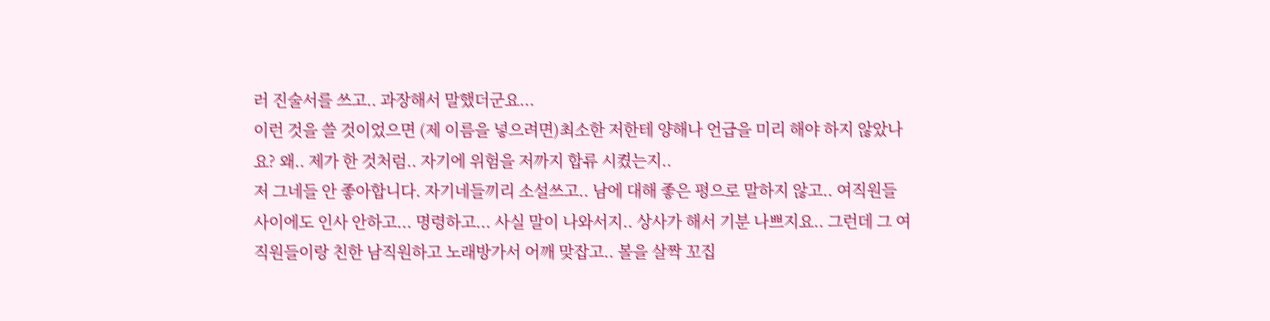러 진술서를 쓰고.. 과장해서 말했더군요...
이런 것을 쓸 것이었으면 (제 이름을 넣으려면)최소한 저한테 양해나 언급을 미리 해야 하지 않았나요? 왜.. 제가 한 것처럼.. 자기에 위험을 저까지 합류 시켰는지..
저 그네들 안 좋아합니다. 자기네들끼리 소설쓰고.. 남에 대해 좋은 평으로 말하지 않고.. 여직원들 사이에도 인사 안하고... 명령하고... 사실 말이 나와서지.. 상사가 해서 기분 나쁘지요.. 그런데 그 여직원들이랑 친한 남직원하고 노래방가서 어깨 맞잡고.. 볼을 살짝 꼬집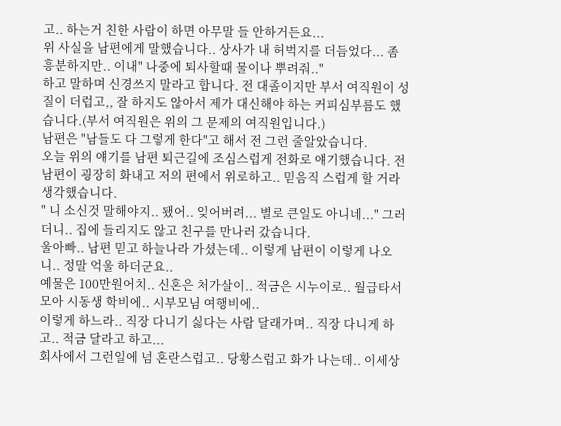고.. 하는거 친한 사람이 하면 아무말 들 안하거든요...
위 사실을 남편에게 말했습니다.. 상사가 내 허벅지를 더듬었다... 좀 흥분하지만.. 이내" 나중에 퇴사할때 물이나 뿌려줘.."
하고 말하며 신경쓰지 말라고 합니다. 전 대졸이지만 부서 여직원이 성질이 더럽고,, 잘 하지도 않아서 제가 대신해야 하는 커피심부름도 했습니다.(부서 여직원은 위의 그 문제의 여직원입니다.)
남편은 "남들도 다 그렇게 한다"고 해서 전 그런 줄알았습니다.
오늘 위의 얘기를 남편 퇴근길에 조심스럽게 전화로 얘기했습니다. 전 남편이 굉장히 화내고 저의 편에서 위로하고.. 믿음직 스럽게 할 거라 생각했습니다.
" 니 소신것 말해야지.. 됐어.. 잊어버려... 별로 큰일도 아니네..." 그러더니.. 집에 들리지도 않고 친구를 만나러 갔습니다.
울아빠.. 남편 믿고 하늘나라 가셨는데.. 이렇게 남편이 이렇게 나오니.. 정말 억울 하더군요..
예물은 100만원어치.. 신혼은 처가살이.. 적금은 시누이로.. 월급타서 모아 시동생 학비에.. 시부모님 여행비에..
이렇게 하느라.. 직장 다니기 싫다는 사람 달래가며.. 직장 다니게 하고.. 적금 달라고 하고...
회사에서 그런일에 넘 혼란스럽고.. 당황스럽고 화가 나는데.. 이세상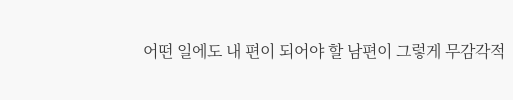어떤 일에도 내 편이 되어야 할 남편이 그렇게 무감각적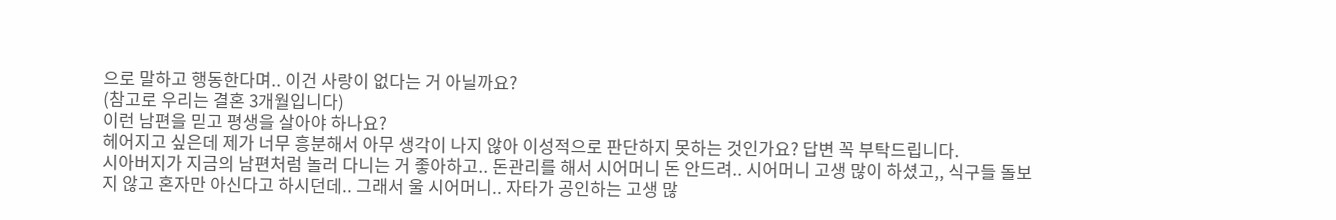으로 말하고 행동한다며.. 이건 사랑이 없다는 거 아닐까요?
(참고로 우리는 결혼 3개월입니다)
이런 남편을 믿고 평생을 살아야 하나요?
헤어지고 싶은데 제가 너무 흥분해서 아무 생각이 나지 않아 이성적으로 판단하지 못하는 것인가요? 답변 꼭 부탁드립니다.
시아버지가 지금의 남편처럼 놀러 다니는 거 좋아하고.. 돈관리를 해서 시어머니 돈 안드려.. 시어머니 고생 많이 하셨고,, 식구들 돌보지 않고 혼자만 아신다고 하시던데.. 그래서 울 시어머니.. 자타가 공인하는 고생 많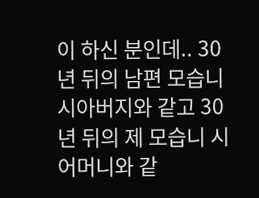이 하신 분인데.. 30년 뒤의 남편 모습니 시아버지와 같고 30년 뒤의 제 모습니 시어머니와 같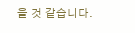을 것 같습니다.